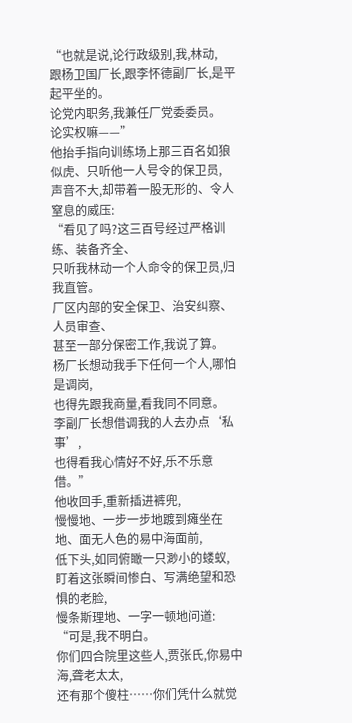“也就是说,论行政级别,我,林动,
跟杨卫国厂长,跟李怀德副厂长,是平起平坐的。
论党内职务,我兼任厂党委委员。
论实权嘛——”
他抬手指向训练场上那三百名如狼似虎、只听他一人号令的保卫员,
声音不大,却带着一股无形的、令人窒息的威压:
“看见了吗?这三百号经过严格训练、装备齐全、
只听我林动一个人命令的保卫员,归我直管。
厂区内部的安全保卫、治安纠察、人员审查、
甚至一部分保密工作,我说了算。
杨厂长想动我手下任何一个人,哪怕是调岗,
也得先跟我商量,看我同不同意。
李副厂长想借调我的人去办点‘私事’,
也得看我心情好不好,乐不乐意借。”
他收回手,重新插进裤兜,
慢慢地、一步一步地踱到瘫坐在地、面无人色的易中海面前,
低下头,如同俯瞰一只渺小的蝼蚁,
盯着这张瞬间惨白、写满绝望和恐惧的老脸,
慢条斯理地、一字一顿地问道:
“可是,我不明白。
你们四合院里这些人,贾张氏,你易中海,聋老太太,
还有那个傻柱……你们凭什么就觉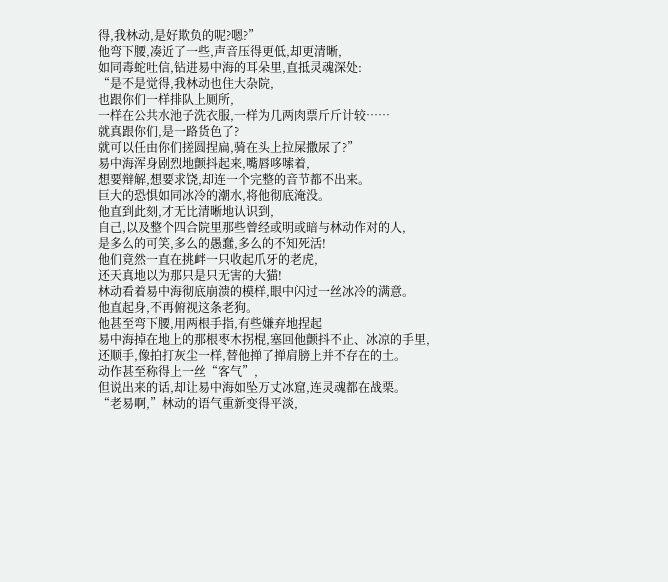得,我林动,是好欺负的呢?嗯?”
他弯下腰,凑近了一些,声音压得更低,却更清晰,
如同毒蛇吐信,钻进易中海的耳朵里,直抵灵魂深处:
“是不是觉得,我林动也住大杂院,
也跟你们一样排队上厕所,
一样在公共水池子洗衣服,一样为几两肉票斤斤计较……
就真跟你们,是一路货色了?
就可以任由你们搓圆捏扁,骑在头上拉屎撒尿了?”
易中海浑身剧烈地颤抖起来,嘴唇哆嗦着,
想要辩解,想要求饶,却连一个完整的音节都不出来。
巨大的恐惧如同冰冷的潮水,将他彻底淹没。
他直到此刻,才无比清晰地认识到,
自己,以及整个四合院里那些曾经或明或暗与林动作对的人,
是多么的可笑,多么的愚蠢,多么的不知死活!
他们竟然一直在挑衅一只收起爪牙的老虎,
还天真地以为那只是只无害的大猫!
林动看着易中海彻底崩溃的模样,眼中闪过一丝冰冷的满意。
他直起身,不再俯视这条老狗。
他甚至弯下腰,用两根手指,有些嫌弃地捏起
易中海掉在地上的那根枣木拐棍,塞回他颤抖不止、冰凉的手里,
还顺手,像拍打灰尘一样,替他掸了掸肩膀上并不存在的土。
动作甚至称得上一丝“客气”,
但说出来的话,却让易中海如坠万丈冰窟,连灵魂都在战栗。
“老易啊,”林动的语气重新变得平淡,